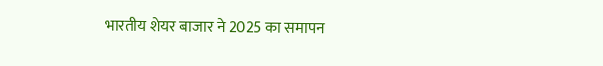भारतीय शेयर बाजार ने 2025 का समापन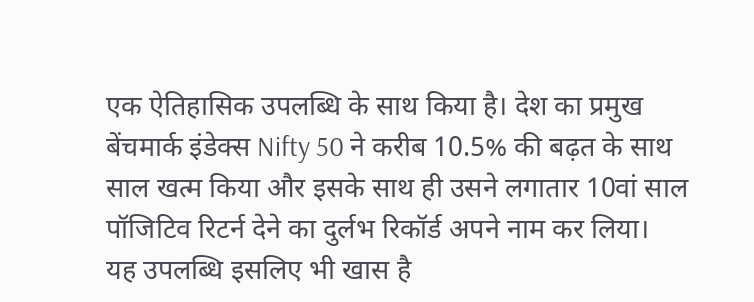एक ऐतिहासिक उपलब्धि के साथ किया है। देश का प्रमुख बेंचमार्क इंडेक्स Nifty 50 ने करीब 10.5% की बढ़त के साथ साल खत्म किया और इसके साथ ही उसने लगातार 10वां साल पॉजिटिव रिटर्न देने का दुर्लभ रिकॉर्ड अपने नाम कर लिया।
यह उपलब्धि इसलिए भी खास है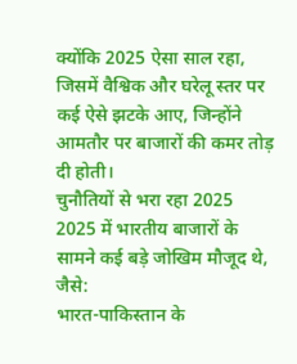क्योंकि 2025 ऐसा साल रहा, जिसमें वैश्विक और घरेलू स्तर पर कई ऐसे झटके आए, जिन्होंने आमतौर पर बाजारों की कमर तोड़ दी होती।
चुनौतियों से भरा रहा 2025
2025 में भारतीय बाजारों के सामने कई बड़े जोखिम मौजूद थे, जैसे:
भारत-पाकिस्तान के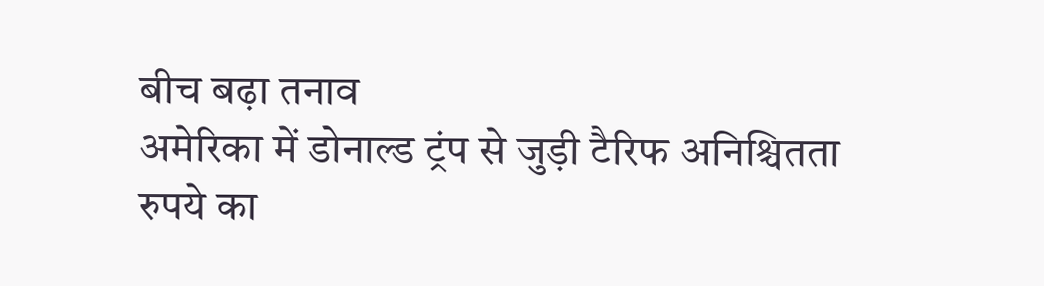बीच बढ़ा तनाव
अमेरिका में डोनाल्ड ट्रंप से जुड़ी टैरिफ अनिश्चितता
रुपये का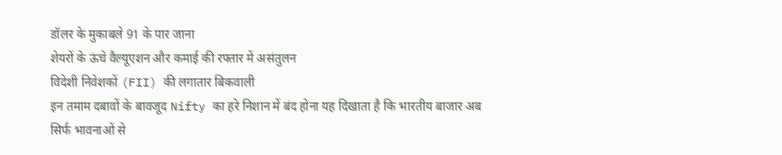डॉलर के मुकाबले 91 के पार जाना
शेयरों के ऊंचे वैल्यूएशन और कमाई की रफ्तार में असंतुलन
विदेशी निवेशकों (FII) की लगातार बिकवाली
इन तमाम दबावों के बावजूद Nifty का हरे निशान में बंद होना यह दिखाता है कि भारतीय बाजार अब सिर्फ भावनाओं से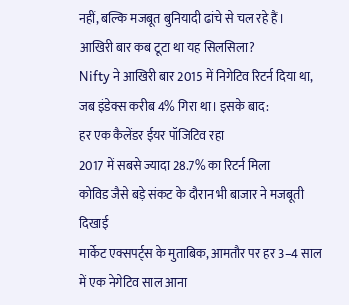नहीं, बल्कि मजबूत बुनियादी ढांचे से चल रहे हैं।
आखिरी बार कब टूटा था यह सिलसिला?
Nifty ने आखिरी बार 2015 में निगेटिव रिटर्न दिया था, जब इंडेक्स करीब 4% गिरा था। इसके बाद:
हर एक कैलेंडर ईयर पॉजिटिव रहा
2017 में सबसे ज्यादा 28.7% का रिटर्न मिला
कोविड जैसे बड़े संकट के दौरान भी बाजार ने मजबूती दिखाई
मार्केट एक्सपर्ट्स के मुताबिक, आमतौर पर हर 3–4 साल में एक नेगेटिव साल आना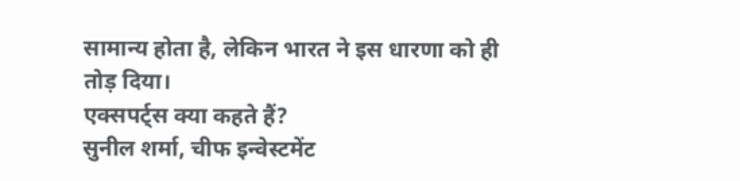सामान्य होता है, लेकिन भारत ने इस धारणा को ही तोड़ दिया।
एक्सपर्ट्स क्या कहते हैं?
सुनील शर्मा, चीफ इन्वेस्टमेंट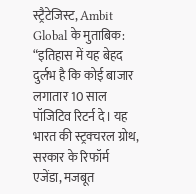स्ट्रैटेजिस्ट, Ambit Global के मुताबिक:
“इतिहास में यह बेहद दुर्लभ है कि कोई बाजार लगातार 10 साल पॉजिटिव रिटर्न दे। यह भारत की स्ट्रक्चरल ग्रोथ, सरकार के रिफॉर्म एजेंडा, मजबूत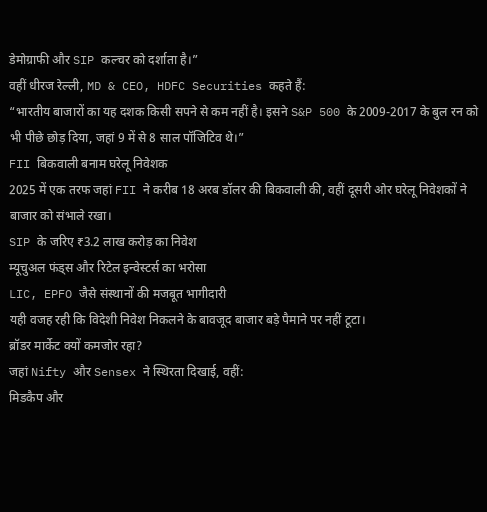डेमोग्राफी और SIP कल्चर को दर्शाता है।”
वहीं धीरज रेल्ली, MD & CEO, HDFC Securities कहते हैं:
“भारतीय बाजारों का यह दशक किसी सपने से कम नहीं है। इसने S&P 500 के 2009-2017 के बुल रन को भी पीछे छोड़ दिया, जहां 9 में से 8 साल पॉजिटिव थे।”
FII बिकवाली बनाम घरेलू निवेशक
2025 में एक तरफ जहां FII ने करीब 18 अरब डॉलर की बिकवाली की, वहीं दूसरी ओर घरेलू निवेशकों ने बाजार को संभाले रखा।
SIP के जरिए ₹3.2 लाख करोड़ का निवेश
म्यूचुअल फंड्स और रिटेल इन्वेस्टर्स का भरोसा
LIC, EPFO जैसे संस्थानों की मजबूत भागीदारी
यही वजह रही कि विदेशी निवेश निकलने के बावजूद बाजार बड़े पैमाने पर नहीं टूटा।
ब्रॉडर मार्केट क्यों कमजोर रहा?
जहां Nifty और Sensex ने स्थिरता दिखाई, वहीं:
मिडकैप और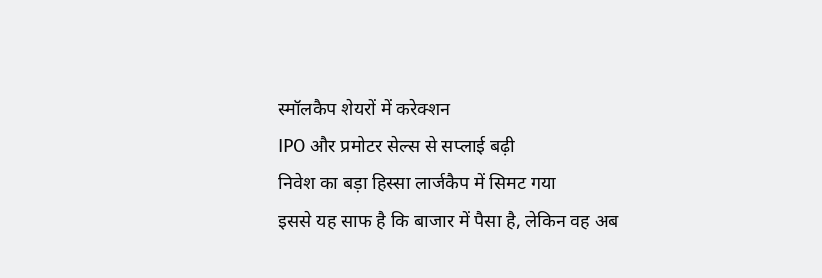स्मॉलकैप शेयरों में करेक्शन
IPO और प्रमोटर सेल्स से सप्लाई बढ़ी
निवेश का बड़ा हिस्सा लार्जकैप में सिमट गया
इससे यह साफ है कि बाजार में पैसा है, लेकिन वह अब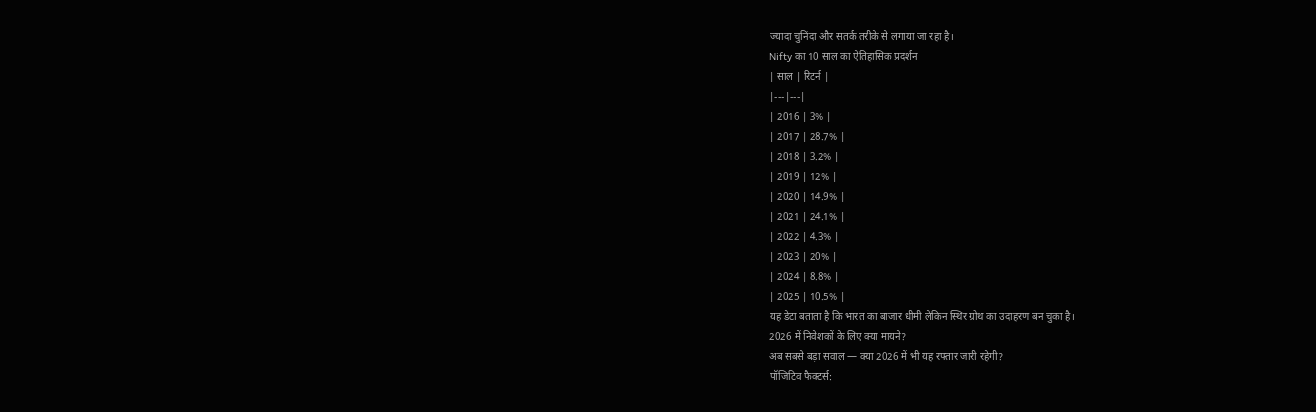ज्यादा चुनिंदा और सतर्क तरीके से लगाया जा रहा है।
Nifty का 10 साल का ऐतिहासिक प्रदर्शन
| साल | रिटर्न |
|---|---|
| 2016 | 3% |
| 2017 | 28.7% |
| 2018 | 3.2% |
| 2019 | 12% |
| 2020 | 14.9% |
| 2021 | 24.1% |
| 2022 | 4.3% |
| 2023 | 20% |
| 2024 | 8.8% |
| 2025 | 10.5% |
यह डेटा बताता है कि भारत का बाजार धीमी लेकिन स्थिर ग्रोथ का उदाहरण बन चुका है।
2026 में निवेशकों के लिए क्या मायने?
अब सबसे बड़ा सवाल — क्या 2026 में भी यह रफ्तार जारी रहेगी?
पॉजिटिव फैक्टर्स: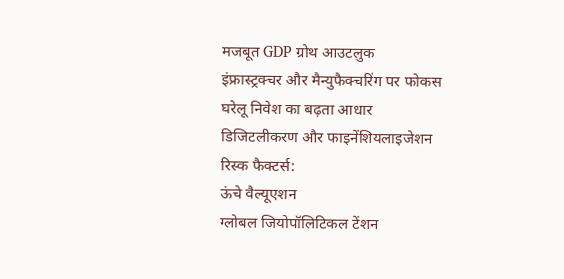मजबूत GDP ग्रोथ आउटलुक
इंफ्रास्ट्रक्चर और मैन्युफैक्चरिंग पर फोकस
घरेलू निवेश का बढ़ता आधार
डिजिटलीकरण और फाइनेंशियलाइजेशन
रिस्क फैक्टर्स:
ऊंचे वैल्यूएशन
ग्लोबल जियोपॉलिटिकल टेंशन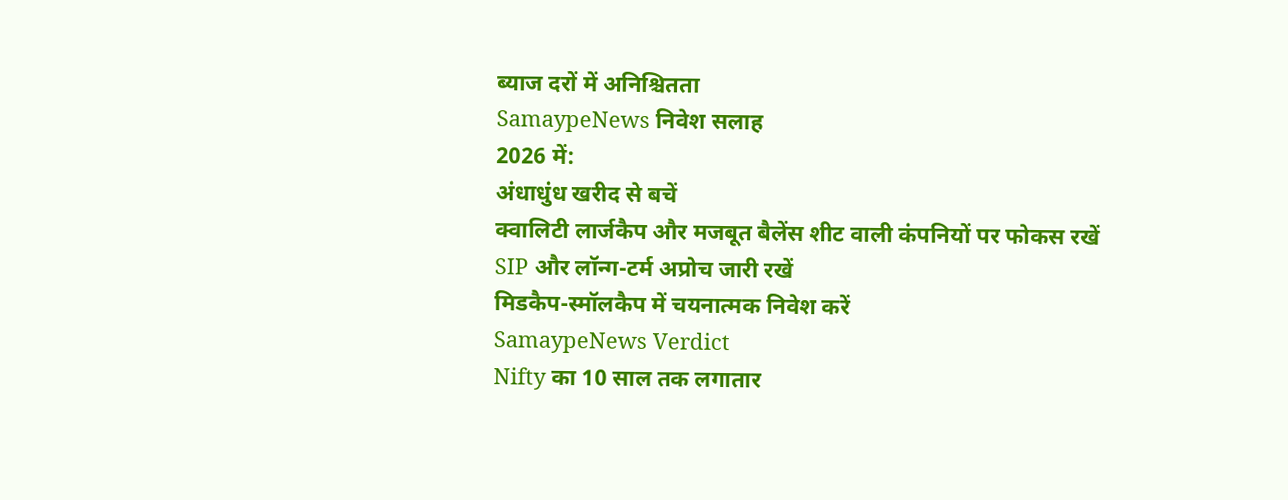ब्याज दरों में अनिश्चितता
SamaypeNews निवेश सलाह
2026 में:
अंधाधुंध खरीद से बचें
क्वालिटी लार्जकैप और मजबूत बैलेंस शीट वाली कंपनियों पर फोकस रखें
SIP और लॉन्ग-टर्म अप्रोच जारी रखें
मिडकैप-स्मॉलकैप में चयनात्मक निवेश करें
SamaypeNews Verdict
Nifty का 10 साल तक लगातार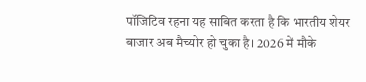पॉजिटिव रहना यह साबित करता है कि भारतीय शेयर बाजार अब मैच्योर हो चुका है। 2026 में मौके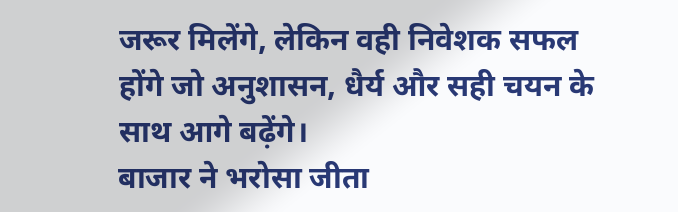जरूर मिलेंगे, लेकिन वही निवेशक सफल होंगे जो अनुशासन, धैर्य और सही चयन के साथ आगे बढ़ेंगे।
बाजार ने भरोसा जीता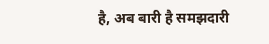है, अब बारी है समझदारी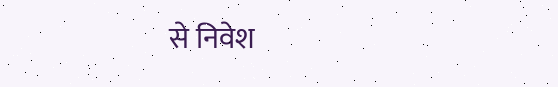से निवेश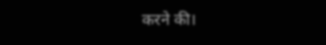करने की।